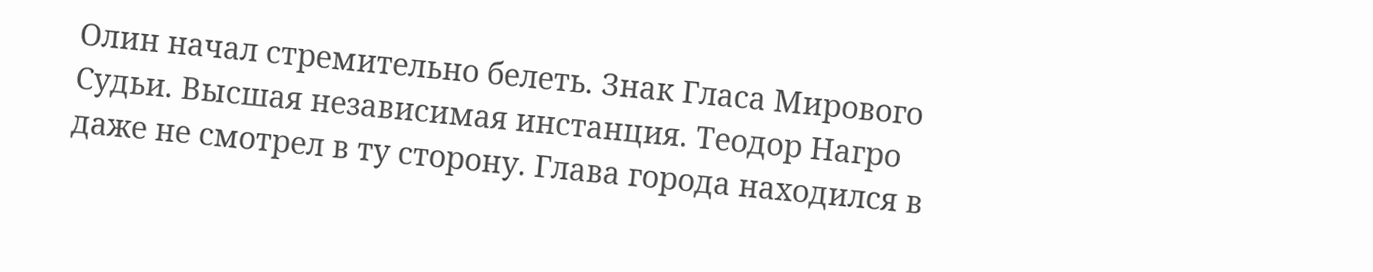Олин начал стремительно белеть. Знак Гласа Мирового Судьи. Высшая независимая инстанция. Теодор Нагро даже не смотрел в ту сторону. Глава города находился в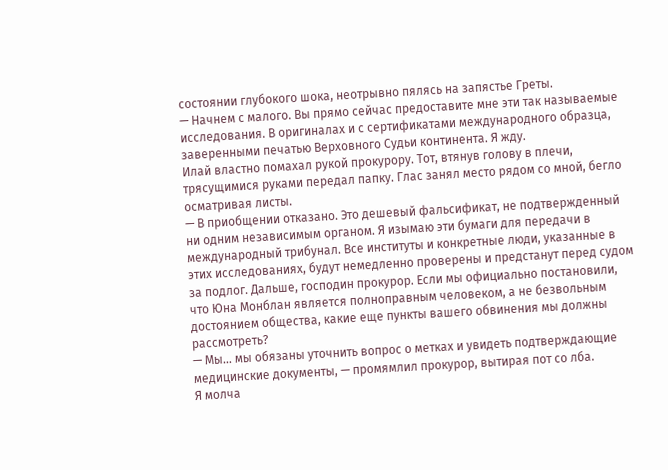состоянии глубокого шока, неотрывно пялясь на запястье Греты.
— Начнем с малого. Вы прямо сейчас предоставите мне эти так называемые исследования. В оригиналах и с сертификатами международного образца, заверенными печатью Верховного Судьи континента. Я жду.
Илай властно помахал рукой прокурору. Тот, втянув голову в плечи, трясущимися руками передал папку. Глас занял место рядом со мной, бегло осматривая листы.
— В приобщении отказано. Это дешевый фальсификат, не подтвержденный ни одним независимым органом. Я изымаю эти бумаги для передачи в международный трибунал. Все институты и конкретные люди, указанные в этих исследованиях, будут немедленно проверены и предстанут перед судом за подлог. Дальше, господин прокурор. Если мы официально постановили, что Юна Монблан является полноправным человеком, а не безвольным достоянием общества, какие еще пункты вашего обвинения мы должны рассмотреть?
— Мы… мы обязаны уточнить вопрос о метках и увидеть подтверждающие медицинские документы, — промямлил прокурор, вытирая пот со лба.
Я молча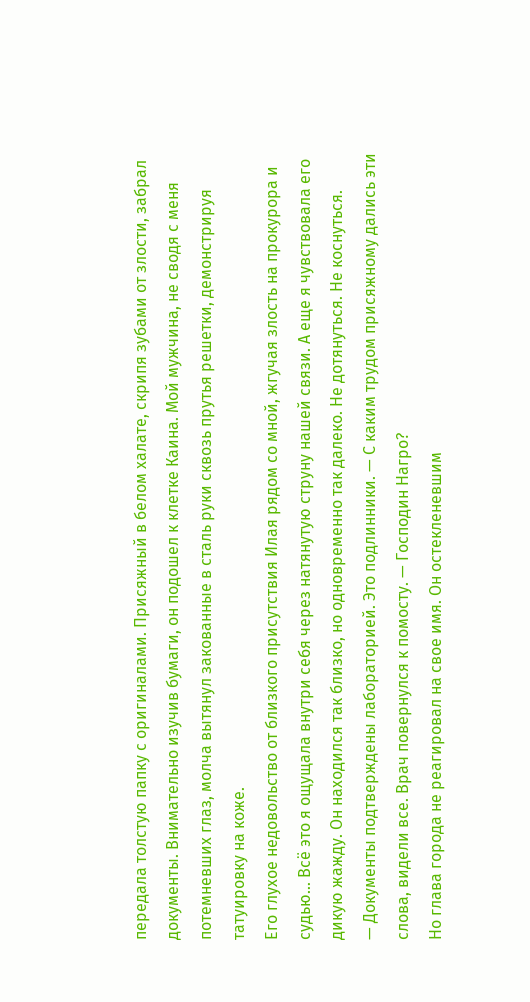передала толстую папку с оригиналами. Присяжный в белом халате, скрипя зубами от злости, забрал документы. Внимательно изучив бумаги, он подошел к клетке Каина. Мой мужчина, не сводя с меня потемневших глаз, молча вытянул закованные в сталь руки сквозь прутья решетки, демонстрируя татуировку на коже.
Его глухое недовольство от близкого присутствия Илая рядом со мной, жгучая злость на прокурора и судью… Всё это я ощущала внутри себя через натянутую струну нашей связи. А еще я чувствовала его дикую жажду. Он находился так близко, но одновременно так далеко. Не дотянуться. Не коснуться.
— Документы подтверждены лабораторией. Это подлинники. — С каким трудом присяжному дались эти слова, видели все. Врач повернулся к помосту. — Господин Нагро?
Но глава города не реагировал на свое имя. Он остекленевшим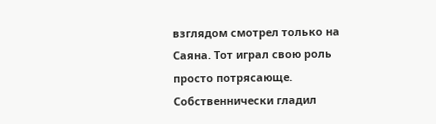взглядом смотрел только на Саяна. Тот играл свою роль просто потрясающе. Собственнически гладил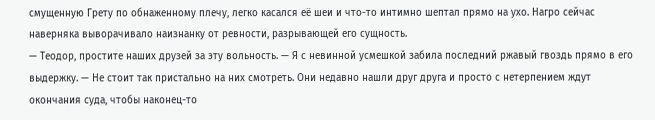смущенную Грету по обнаженному плечу, легко касался её шеи и что-то интимно шептал прямо на ухо. Нагро сейчас наверняка выворачивало наизнанку от ревности, разрывающей его сущность.
— Теодор, простите наших друзей за эту вольность. — Я с невинной усмешкой забила последний ржавый гвоздь прямо в его выдержку. — Не стоит так пристально на них смотреть. Они недавно нашли друг друга и просто с нетерпением ждут окончания суда, чтобы наконец-то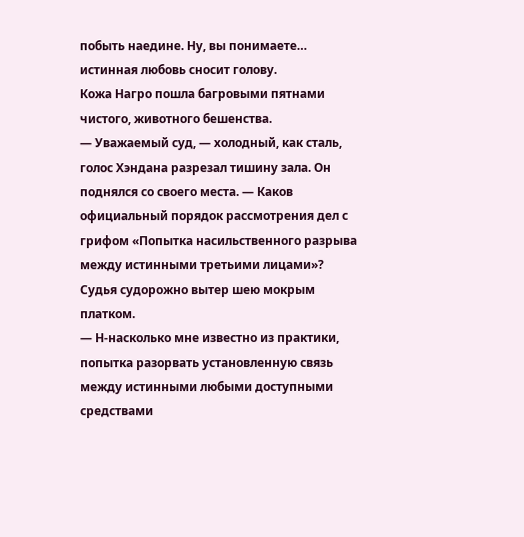побыть наедине. Ну, вы понимаете… истинная любовь сносит голову.
Кожа Нагро пошла багровыми пятнами чистого, животного бешенства.
— Уважаемый суд, — холодный, как сталь, голос Хэндана разрезал тишину зала. Он поднялся со своего места. — Каков официальный порядок рассмотрения дел с грифом «Попытка насильственного разрыва между истинными третьими лицами»?
Судья судорожно вытер шею мокрым платком.
— Н-насколько мне известно из практики, попытка разорвать установленную связь между истинными любыми доступными средствами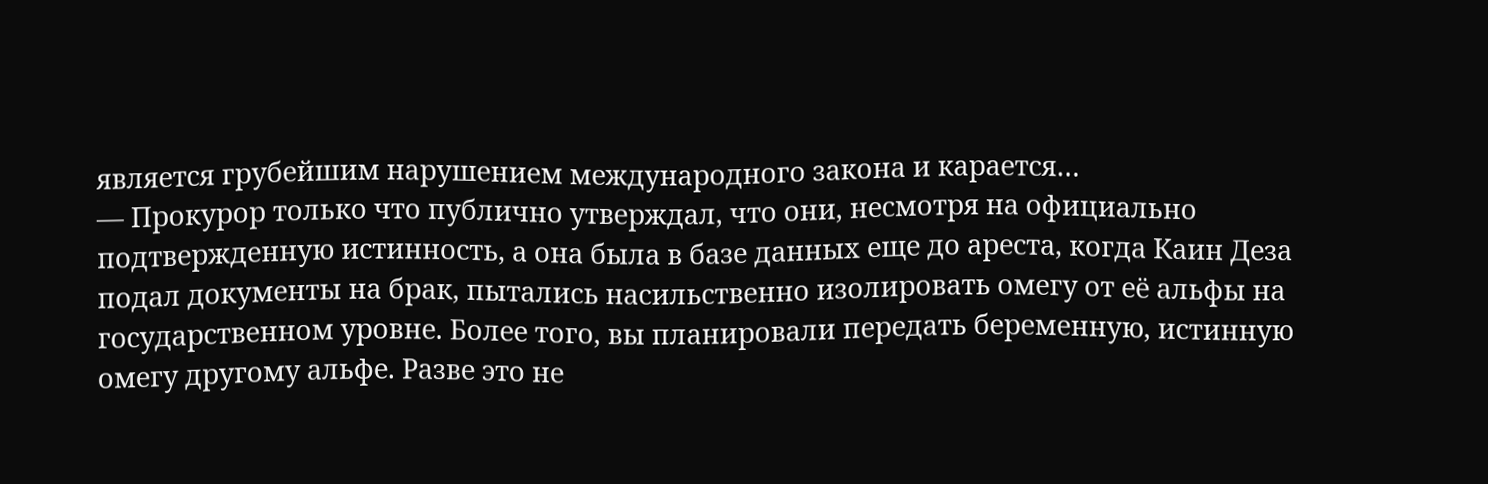является грубейшим нарушением международного закона и карается…
— Прокурор только что публично утверждал, что они, несмотря на официально подтвержденную истинность, а она была в базе данных еще до ареста, когда Каин Деза подал документы на брак, пытались насильственно изолировать омегу от её альфы на государственном уровне. Более того, вы планировали передать беременную, истинную омегу другому альфе. Разве это не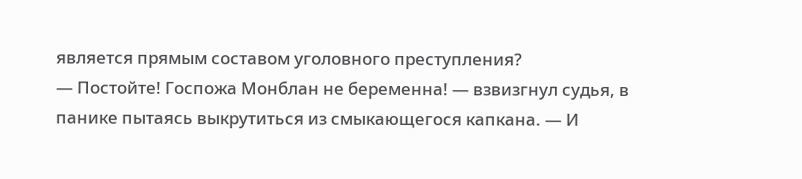является прямым составом уголовного преступления?
— Постойте! Госпожа Монблан не беременна! — взвизгнул судья, в панике пытаясь выкрутиться из смыкающегося капкана. — И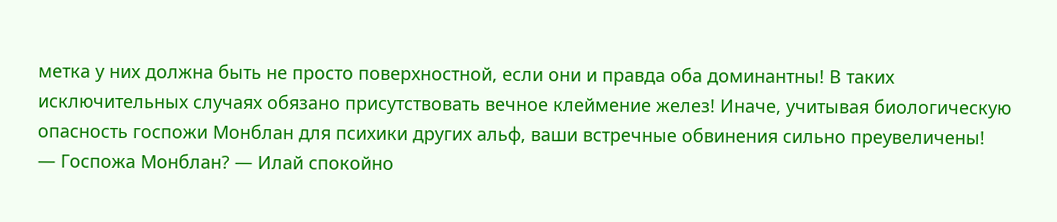метка у них должна быть не просто поверхностной, если они и правда оба доминантны! В таких исключительных случаях обязано присутствовать вечное клеймение желез! Иначе, учитывая биологическую опасность госпожи Монблан для психики других альф, ваши встречные обвинения сильно преувеличены!
— Госпожа Монблан? — Илай спокойно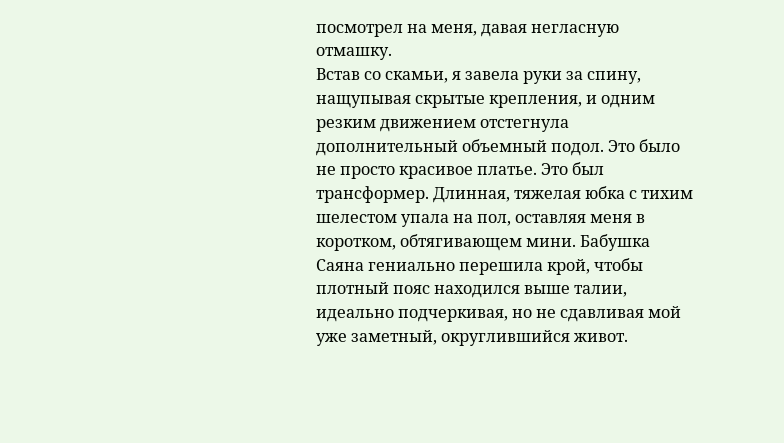посмотрел на меня, давая негласную отмашку.
Встав со скамьи, я завела руки за спину, нащупывая скрытые крепления, и одним резким движением отстегнула дополнительный объемный подол. Это было не просто красивое платье. Это был трансформер. Длинная, тяжелая юбка с тихим шелестом упала на пол, оставляя меня в коротком, обтягивающем мини. Бабушка Саяна гениально перешила крой, чтобы плотный пояс находился выше талии, идеально подчеркивая, но не сдавливая мой уже заметный, округлившийся живот.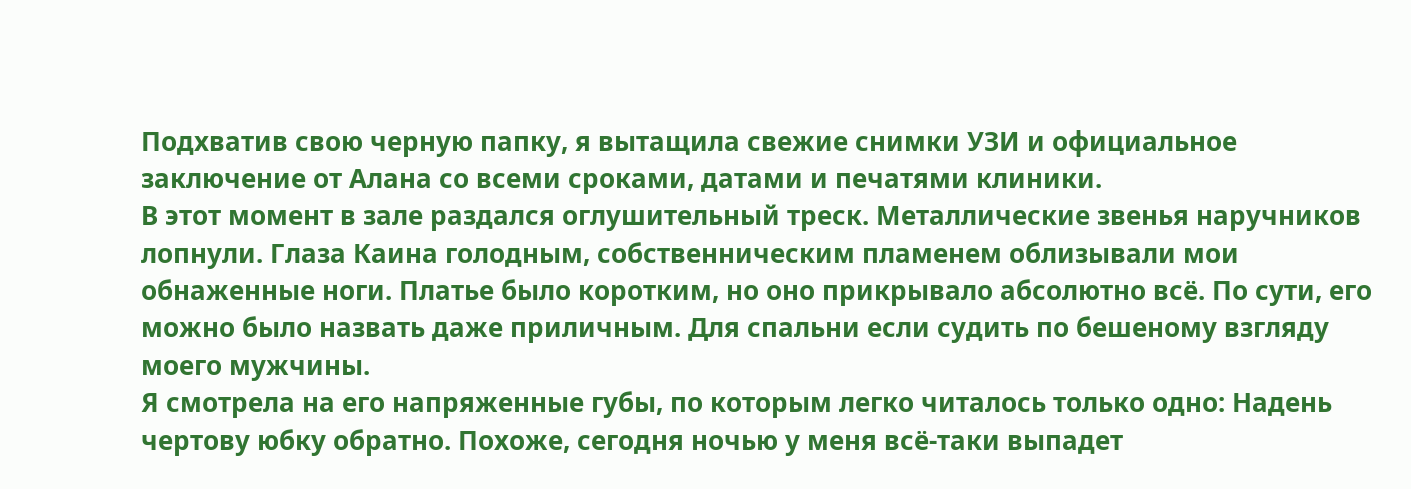Подхватив свою черную папку, я вытащила свежие снимки УЗИ и официальное заключение от Алана со всеми сроками, датами и печатями клиники.
В этот момент в зале раздался оглушительный треск. Металлические звенья наручников лопнули. Глаза Каина голодным, собственническим пламенем облизывали мои обнаженные ноги. Платье было коротким, но оно прикрывало абсолютно всё. По сути, его можно было назвать даже приличным. Для спальни если судить по бешеному взгляду моего мужчины.
Я смотрела на его напряженные губы, по которым легко читалось только одно: Надень чертову юбку обратно. Похоже, сегодня ночью у меня всё-таки выпадет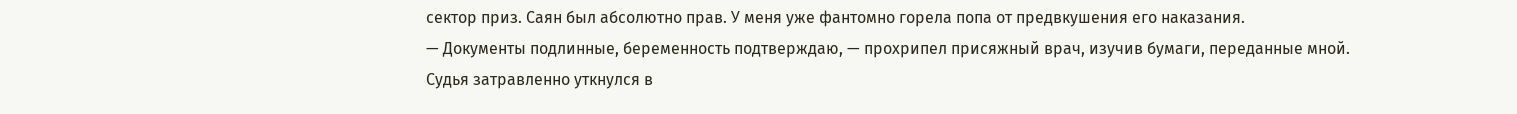сектор приз. Саян был абсолютно прав. У меня уже фантомно горела попа от предвкушения его наказания.
— Документы подлинные, беременность подтверждаю, — прохрипел присяжный врач, изучив бумаги, переданные мной.
Судья затравленно уткнулся в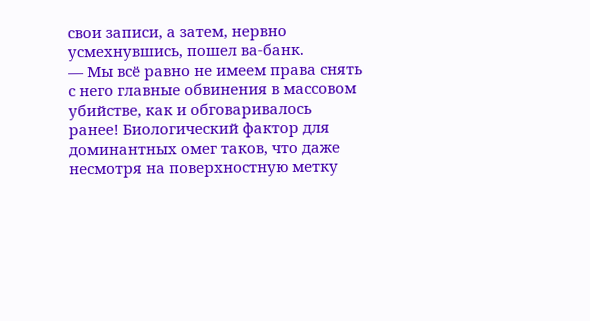свои записи, а затем, нервно усмехнувшись, пошел ва-банк.
— Мы всё равно не имеем права снять с него главные обвинения в массовом убийстве, как и обговаривалось ранее! Биологический фактор для доминантных омег таков, что даже несмотря на поверхностную метку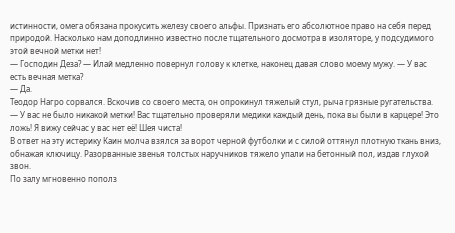истинности, омега обязана прокусить железу своего альфы. Признать его абсолютное право на себя перед природой. Насколько нам доподлинно известно после тщательного досмотра в изоляторе, у подсудимого этой вечной метки нет!
— Господин Деза? — Илай медленно повернул голову к клетке, наконец давая слово моему мужу. — У вас есть вечная метка?
— Да.
Теодор Нагро сорвался. Вскочив со своего места, он опрокинул тяжелый стул, рыча грязные ругательства.
— У вас не было никакой метки! Вас тщательно проверяли медики каждый день, пока вы были в карцере! Это ложь! Я вижу сейчас у вас нет её! Шея чиста!
В ответ на эту истерику Каин молча взялся за ворот черной футболки и с силой оттянул плотную ткань вниз, обнажая ключицу. Разорванные звенья толстых наручников тяжело упали на бетонный пол, издав глухой звон.
По залу мгновенно пополз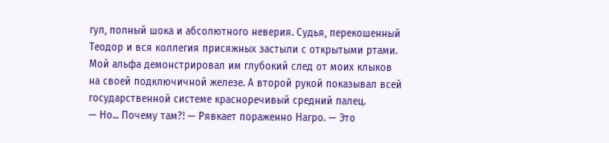гул, полный шока и абсолютного неверия. Судья, перекошенный Теодор и вся коллегия присяжных застыли с открытыми ртами. Мой альфа демонстрировал им глубокий след от моих клыков на своей подключичной железе. А второй рукой показывал всей государственной системе красноречивый средний палец.
— Но... Почему там?! — Рявкает пораженно Нагро. — Это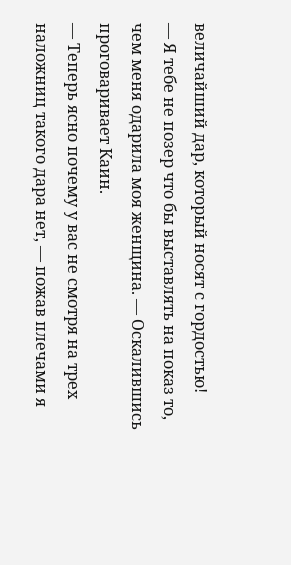величайший дар, который носят с гордостью!
— Я тебе не позер что бы выставлять на показ то, чем меня одарила моя женщина. — Оскалившись проговаривает Каин.
— Теперь ясно почему у вас не смотря на трех наложниц такого дара нет, — пожав плечами я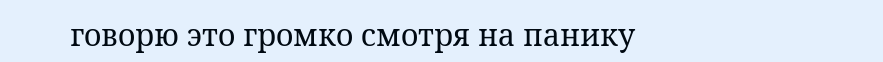говорю это громко смотря на панику